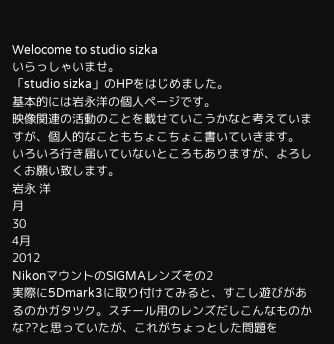Welocome to studio sizka
いらっしゃいませ。
「studio sizka」のHPをはじめました。
基本的には岩永洋の個人ページです。
映像関連の活動のことを載せていこうかなと考えていますが、個人的なこともちょこちょこ書いていきます。
いろいろ行き届いていないところもありますが、よろしくお願い致します。
岩永 洋
月
30
4月
2012
NikonマウントのSIGMAレンズその2
実際に5Dmark3に取り付けてみると、すこし遊びがあるのかガタツク。スチール用のレンズだしこんなものかな??と思っていたが、これがちょっとした問題を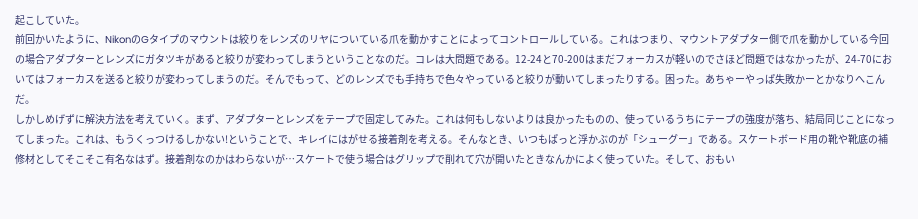起こしていた。
前回かいたように、NikonのGタイプのマウントは絞りをレンズのリヤについている爪を動かすことによってコントロールしている。これはつまり、マウントアダプター側で爪を動かしている今回の場合アダプターとレンズにガタツキがあると絞りが変わってしまうということなのだ。コレは大問題である。12-24と70-200はまだフォーカスが軽いのでさほど問題ではなかったが、24-70においてはフォーカスを送ると絞りが変わってしまうのだ。そんでもって、どのレンズでも手持ちで色々やっていると絞りが動いてしまったりする。困った。あちゃーやっぱ失敗かーとかなりへこんだ。
しかしめげずに解決方法を考えていく。まず、アダプターとレンズをテープで固定してみた。これは何もしないよりは良かったものの、使っているうちにテープの強度が落ち、結局同じことになってしまった。これは、もうくっつけるしかない!ということで、キレイにはがせる接着剤を考える。そんなとき、いつもぱっと浮かぶのが「シューグー」である。スケートボード用の靴や靴底の補修材としてそこそこ有名なはず。接着剤なのかはわらないが…スケートで使う場合はグリップで削れて穴が開いたときなんかによく使っていた。そして、おもい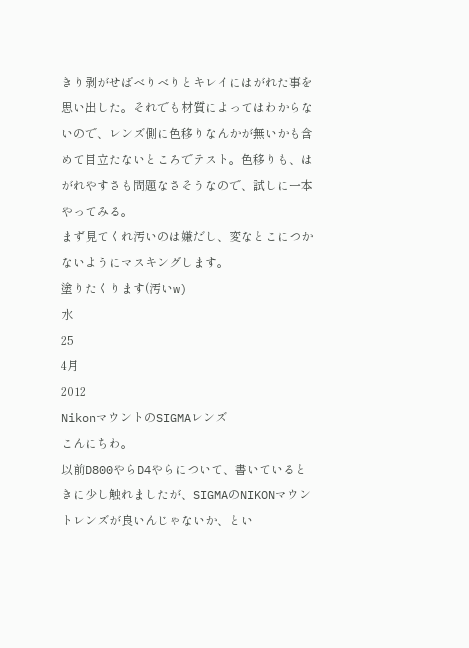きり剥がせばべりべりとキレイにはがれた事を思い出した。それでも材質によってはわからないので、レンズ側に色移りなんかが無いかも含めて目立たないところでテスト。色移りも、はがれやすさも問題なさそうなので、試しに一本やってみる。
まず見てくれ汚いのは嫌だし、変なとこにつかないようにマスキングします。
塗りたくります(汚いw)
水
25
4月
2012
NikonマウントのSIGMAレンズ
こんにちわ。
以前D800やらD4やらについて、書いているときに少し触れましたが、SIGMAのNIKONマウントレンズが良いんじゃないか、とい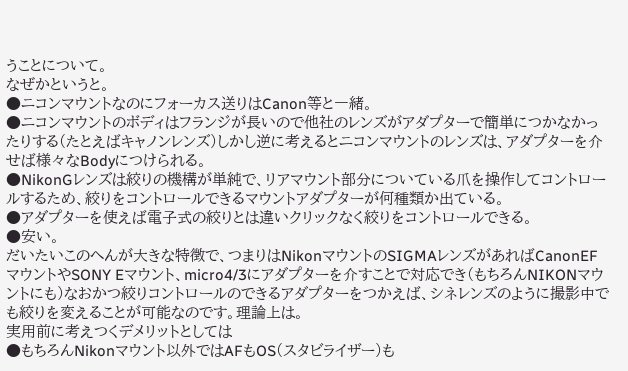うことについて。
なぜかというと。
●ニコンマウントなのにフォーカス送りはCanon等と一緒。
●ニコンマウントのボディはフランジが長いので他社のレンズがアダプターで簡単につかなかったりする(たとえばキャノンレンズ)しかし逆に考えるとニコンマウントのレンズは、アダプターを介せば様々なBodyにつけられる。
●NikonGレンズは絞りの機構が単純で、リアマウント部分についている爪を操作してコントロールするため、絞りをコントロールできるマウントアダプターが何種類か出ている。
●アダプターを使えば電子式の絞りとは違いクリックなく絞りをコントロールできる。
●安い。
だいたいこのへんが大きな特徴で、つまりはNikonマウントのSIGMAレンズがあればCanonEFマウントやSONY Eマウント、micro4/3にアダプターを介すことで対応でき(もちろんNIKONマウントにも)なおかつ絞りコントロールのできるアダプターをつかえば、シネレンズのように撮影中でも絞りを変えることが可能なのです。理論上は。
実用前に考えつくデメリットとしては
●もちろんNikonマウント以外ではAFもOS(スタビライザー)も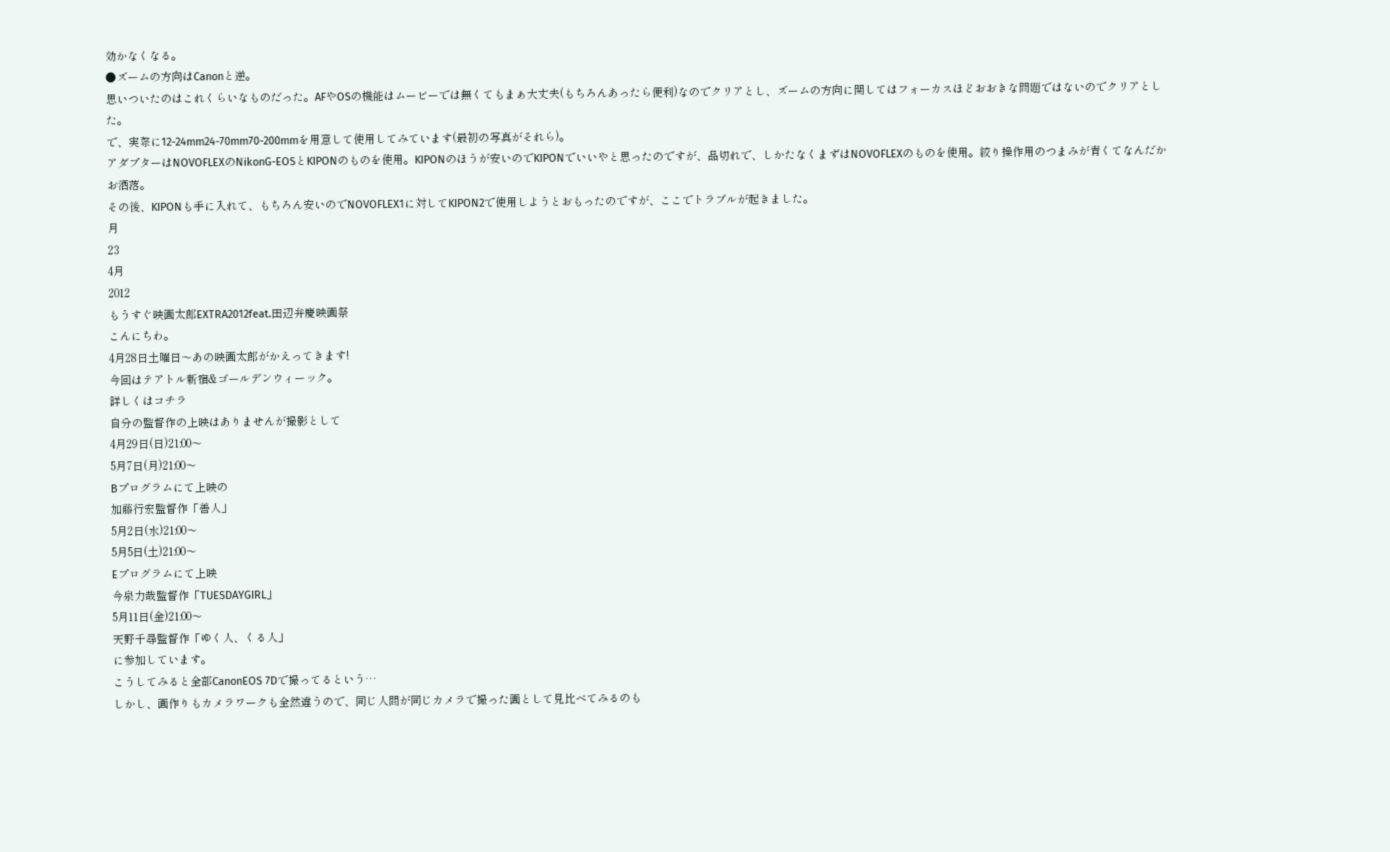効かなくなる。
●ズームの方向はCanonと逆。
思いついたのはこれくらいなものだった。AFやOSの機能はムービーでは無くてもまぁ大丈夫(もちろんあったら便利)なのでクリアとし、ズームの方向に関してはフォーカスほどおおきな問題ではないのでクリアとした。
で、実際に12-24mm24-70mm70-200mmを用意して使用してみています(最初の写真がそれら)。
アダプターはNOVOFLEXのNikonG-EOSとKIPONのものを使用。KIPONのほうが安いのでKIPONでいいやと思ったのですが、品切れで、しかたなくまずはNOVOFLEXのものを使用。絞り操作用のつまみが青くてなんだかお洒落。
その後、KIPONも手に入れて、もちろん安いのでNOVOFLEX1に対してKIPON2で使用しようとおもったのですが、ここでトラブルが起きました。
月
23
4月
2012
もうすぐ映画太郎EXTRA2012feat.田辺弁慶映画祭
こんにちわ。
4月28日土曜日〜あの映画太郎がかえってきます!
今回はテアトル新宿&ゴールデンウィーック。
詳しくはコチラ
自分の監督作の上映はありませんが撮影として
4月29日(日)21:00〜
5月7日(月)21:00〜
Bプログラムにて上映の
加藤行宏監督作「善人」
5月2日(水)21:00〜
5月5日(土)21:00〜
Eプログラムにて上映
今泉力哉監督作「TUESDAYGIRL」
5月11日(金)21:00〜
天野千尋監督作「ゆく人、くる人」
に参加しています。
こうしてみると全部CanonEOS 7Dで撮ってるという…
しかし、画作りもカメラワークも全然違うので、同じ人間が同じカメラで撮った画として見比べてみるのも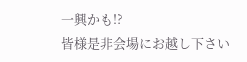一興かも!?
皆様是非会場にお越し下さい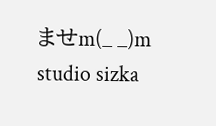ませm(_ _)m
studio sizka